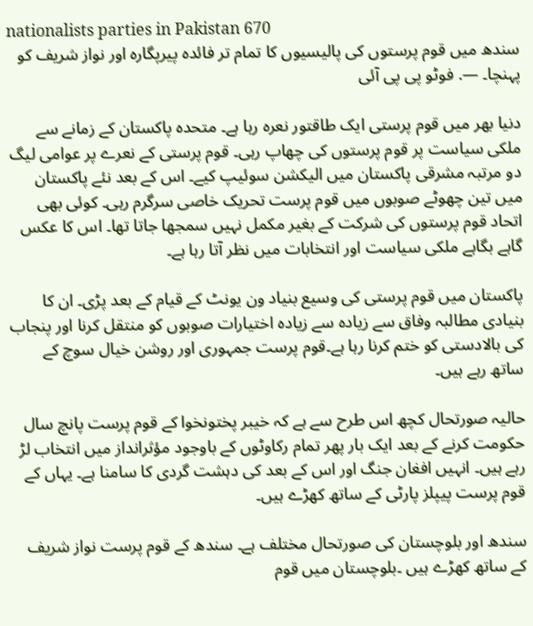nationalists parties in Pakistan 670
سندھ میں قوم پرستوں کی پالیسیوں کا تمام تر فائدہ پیرپگارہ اور نواز شریف کو پہنچا۔ —. فوٹو پی پی آئی

دنیا بھر میں قوم پرستی ایک طاقتور نعرہ رہا ہے۔ متحدہ پاکستان کے زمانے سے ملکی سیاست پر قوم پرستوں کی چھاپ رہی۔ قوم پرستی کے نعرے پر عوامی لیگ دو مرتبہ مشرقی پاکستان میں الیکشن سوئیپ کیے۔ اس کے بعد نئے پاکستان میں تین چھوٹے صوبوں میں قوم پرست تحریک خاصی سرگرم رہی۔ کوئی بھی اتحاد قوم پرستوں کی شرکت کے بغیر مکمل نہیں سمجھا جاتا تھا۔ اس کا عکس گاہے بگاہے ملکی سیاست اور انتخابات میں نظر آتا رہا ہے۔

پاکستان میں قوم پرستی کی وسیع بنیاد ون یونٹ کے قیام کے بعد پڑی۔ ان کا بنیادی مطالبہ وفاق سے زیادہ سے زیادہ اختیارات صوبوں کو منتقل کرنا اور پنجاب کی بالادستی کو ختم کرنا رہا ہے۔قوم پرست جمہوری اور روشن خیال سوچ کے ساتھ رہے ہیں۔

حالیہ صورتحال کچھ اس طرح سے ہے کہ خیبر پختونخوا کے قوم پرست پانچ سال حکومت کرنے کے بعد ایک بار پھر تمام رکاوٹوں کے باوجود مؤثرانداز میں انتخاب لڑ رہے ہیں۔ انہیں افغان جنگ اور اس کے بعد کی دہشت گردی کا سامنا ہے۔ یہاں کے قوم پرست پیپلز پارٹی کے ساتھ کھڑے ہیں۔

سندھ اور بلوچستان کی صورتحال مختلف ہے۔ سندھ کے قوم پرست نواز شریف کے ساتھ کھڑے ہیں ۔بلوچستان میں قوم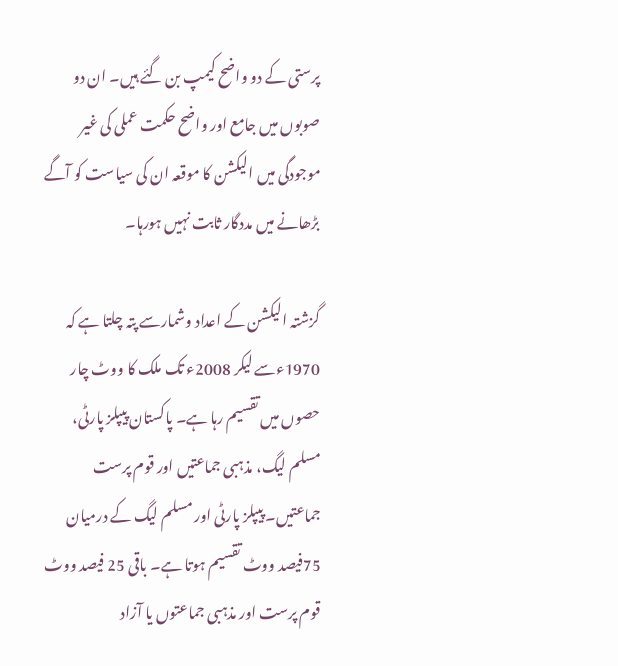پرستی کے دو واضح کیمپ بن گئے ہیں۔ ان دو صوبوں میں جامع اور واضح حکمت عملی کی غیر موجودگی میں الیکشن کا موقعہ ان کی سیاست کو آگے بڑھانے میں مددگار ثابت نہیں ہورہا۔

گزشتہ الیکشن کے اعداد وشمارسے پتہ چلتا ہے کہ 1970ءسے لیکر 2008ء تک ملک کا ووٹ چار حصوں میں تقسیم رہا ہے۔ پاکستان پیپلز پارٹی، مسلم لیگ، مذہبی جماعتیں اور قوم پرست جماعتیں۔ پیپلز پارٹی اور مسلم لیگ کے درمیان 75فیصد ووٹ تقسیم ہوتا ہے۔ باقی 25 فیصد ووٹ قوم پرست اور مذہبی جماعتوں یا آزاد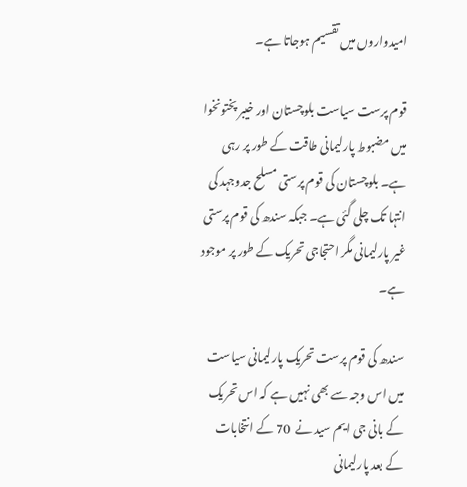امیدواروں میں تقسیم ہوجاتا ہے۔

قوم پرست سیاست بلوچستان اور خیبر پختونخوا میں مضبوط پارلیمانی طاقت کے طور پر رہی ہے۔ بلوچستان کی قوم پرستی مسلح جدوجہد کی انتہا تک چلی گئی ہے۔ جبکہ سندھ کی قوم پرستی غیر پارلیمانی مگر احتجاجی تحریک کے طور پر موجود ہے۔

سندھ کی قوم پرست تحریک پارلیمانی سیاست میں اس وجہ سے بھی نہیں ہے کہ اس تحریک کے بانی جی ایم سید نے  70 کے انتخابات کے بعد پارلیمانی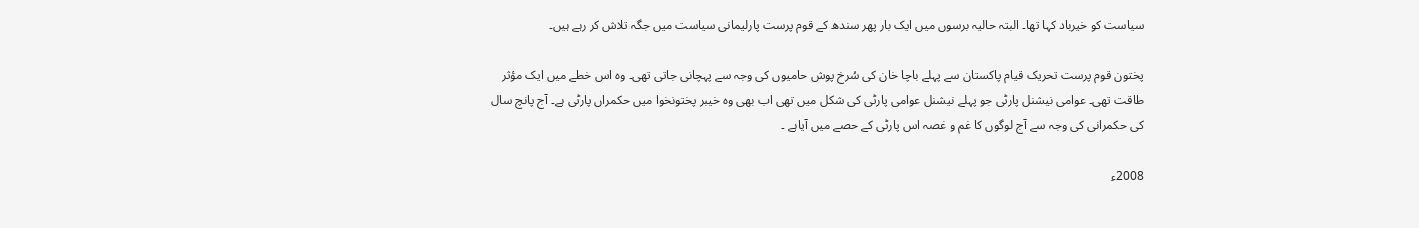سیاست کو خیرباد کہا تھا۔ البتہ حالیہ برسوں میں ایک بار پھر سندھ کے قوم پرست پارلیمانی سیاست میں جگہ تلاش کر رہے ہیں۔

پختون قوم پرست تحریک قیام پاکستان سے پہلے باچا خان کی سُرخ پوش حامیوں کی وجہ سے پہچانی جاتی تھی۔ وہ اس خطے میں ایک مؤثر طاقت تھی۔ عوامی نیشنل پارٹی جو پہلے نیشنل عوامی پارٹی کی شکل میں تھی اب بھی وہ خیبر پختونخوا میں حکمراں پارٹی ہے۔ آج پانچ سال کی حکمرانی کی وجہ سے آج لوگوں کا غم و غصہ اس پارٹی کے حصے میں آیاہے ۔

2008ء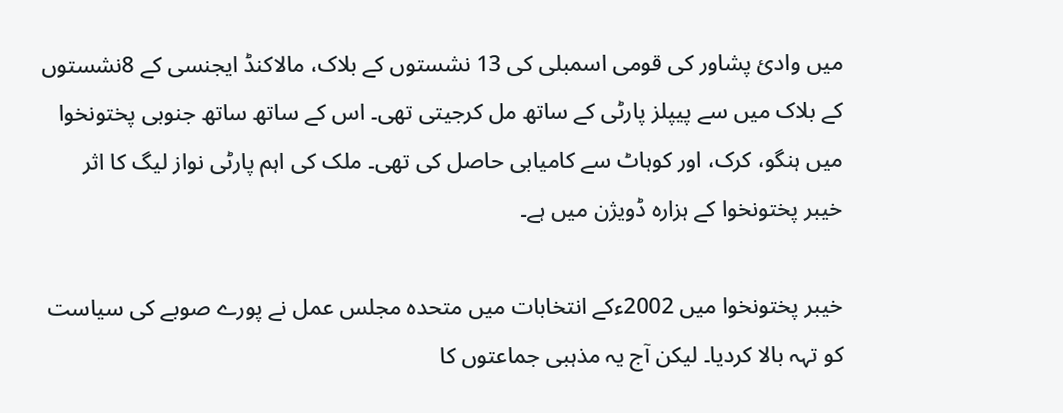میں وادیٔ پشاور کی قومی اسمبلی کی 13 نشستوں کے بلاک، مالاکنڈ ایجنسی کے 8نشستوں کے بلاک میں سے پیپلز پارٹی کے ساتھ مل کرجیتی تھی۔ اس کے ساتھ ساتھ جنوبی پختونخوا میں ہنگو، کرک، اور کوہاٹ سے کامیابی حاصل کی تھی۔ ملک کی اہم پارٹی نواز لیگ کا اثر خیبر پختونخوا کے ہزارہ ڈویژن میں ہے۔

خیبر پختونخوا میں 2002ءکے انتخابات میں متحدہ مجلس عمل نے پورے صوبے کی سیاست کو تہہ بالا کردیا۔ لیکن آج یہ مذہبی جماعتوں کا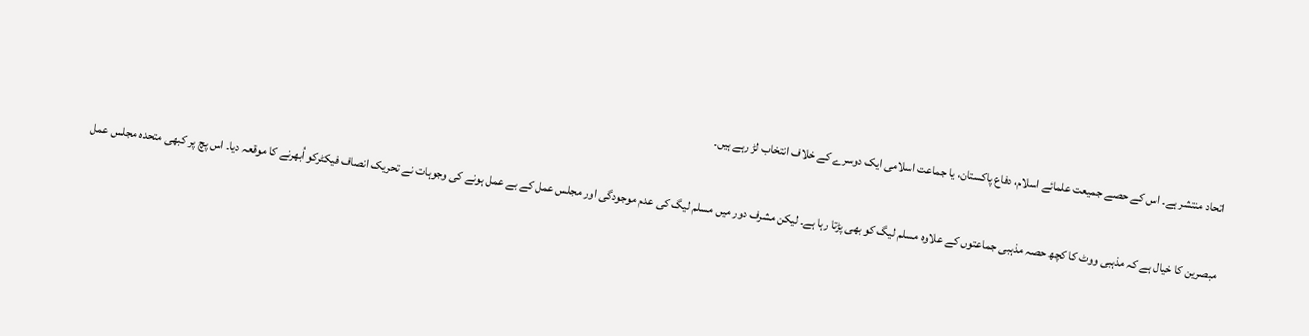اتحاد منتشر ہے۔ اس کے حصے جمیعت علمائے اسلام، دفاع پاکستان، یا جماعت اسلامی ایک دوسرے کے خلاف انتخاب لڑ رہے ہیں۔

مبصرین کا خیال ہے کہ مذہبی ووٹ کا کچھ حصہ مذہبی جماعتوں کے علاوہ مسلم لیگ کو بھی پڑتا رہا ہے۔ لیکن مشرف دور میں مسلم لیگ کی عدم موجودگی اور مجلس عمل کے بے عمل ہونے کی وجوہات نے تحریک انصاف فیکٹرکو اُبھرنے کا موقعہ دیا۔ اس پچ پر کبھی متحدہ مجلس عمل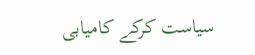سیاست کرکے کامیابی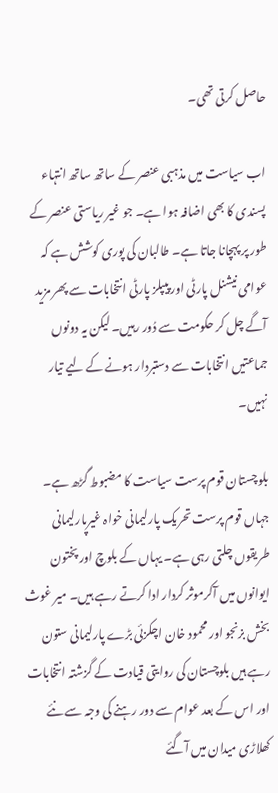حاصل کرتی تھی۔

اب سیاست میں مذہبی عنصر کے ساتھ ساتھ انتہاء پسندی کا بھی اضافہ ہوا ہے۔ جو غیر ریاستی عنصر کے طور پر پہچانا جاتا ہے۔ طالبان کی پوری کوشش ہے کہ عوامی نیشنل پارٹی اور پیپلز پارٹی انتخابات سے پھر مزید  آگے چل کر حکومت سے دُور رہیں۔ لیکن یہ دونوں جماعتیں انتخابات سے دستبردار ہونے کے لیے تیار نہیں۔

بلوچستان قوم پرست سیاست کا مضبوط گڑھ ہے۔ جہاں قوم پرست تحریک پارلیمانی خواہ غیرپارلیمانی طریقوں چلتی رہی ہے۔ یہاں کے بلوچ اور پختون ایوانوں میں آکرموثر کردار ادا کرتے رہے ہیں۔ میر غوث بخش بزنجو اور محمود خان اچکزئی بڑے پارلیمانی ستون رہے ہیں بلوچستان کی روایتی قیادت کے گزشتہ انتخابات اور اس کے بعد عوام سے دور رہنے کی وجہ سے نئے کھلاڑی میدان میں آگئے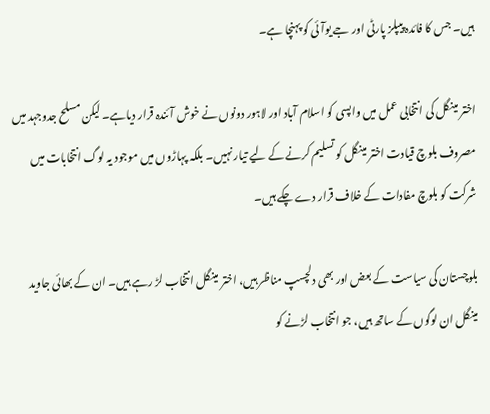ہیں۔ جس کا فائدہ پیپلز پارٹی اور جے یوآئی کو پہنچا ہے۔

اختر مینگل کی انتخابی عمل میں واپسی کو اسلام آباد اور لاہور دونوں نے خوش آئندہ قرار دیاہے۔ لیکن مسلح جدوجہد میں مصروف بلوچ قیادت اختر مینگل کو تسلیم کرنے کے لیے تیار نہیں۔ بلکہ پہاڑوں میں موجود یہ لوگ انتخابات میں شرکت کو بلوچ مفادات کے خلاف قرار دے چکے ہیں۔

بلوچستان کی سیاست کے بعض اور بھی دلچسپ مناظر ہیں، اختر مینگل انتخاب لڑ رہے ہیں۔ ان کے بھائی جاوید مینگل ان لوگوں کے ساتھ ہیں، جو انتخاب لڑنے کو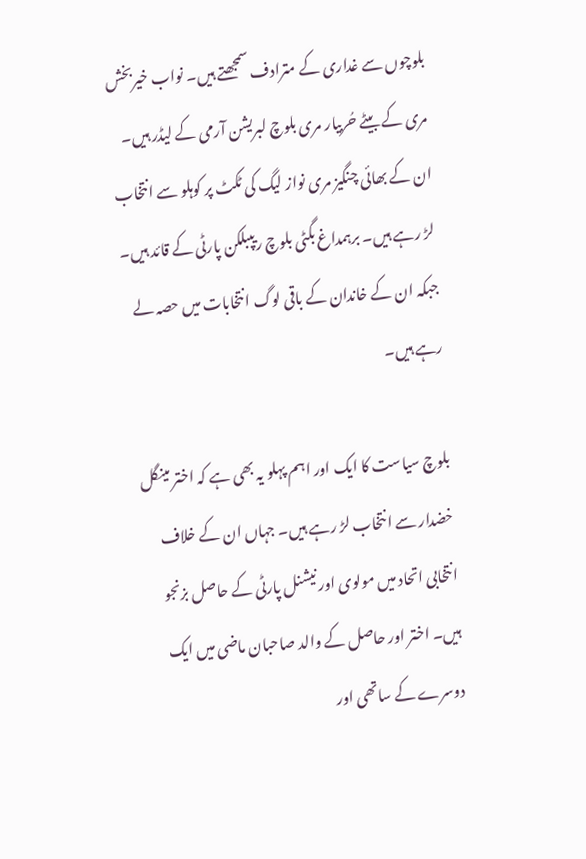بلوچوں سے غداری کے مترادف سمجھتے ہیں۔ نواب خیربخش مری کے بیٹے حُربیار مری بلوچ لبریشن آرمی کے لیڈر ہیں۔ ان کے بھائی چنگیز مری نواز لیگ کی ٹکٹ پر کوہلو سے انتخاب لڑ رہے ہیں۔ برہمداغ بگٹی بلوچ ریپبلکن پارٹی کے قائد ہیں۔ جبکہ ان کے خاندان کے باقی لوگ انتخابات میں حصہ لے رہے ہیں۔

بلوچ سیاست کا ایک اور اہم پہلو یہ بھی ہے کہ اختر مینگل خضدار سے انتخاب لڑ رہے ہیں۔ جہاں ان کے خلاف انتخابی اتحاد میں مولوی اور نیشنل پارٹی کے حاصل بزنجو ہیں۔ اختر اور حاصل کے والد صاحبان ماضی میں ایک دوسرے کے ساتھی اور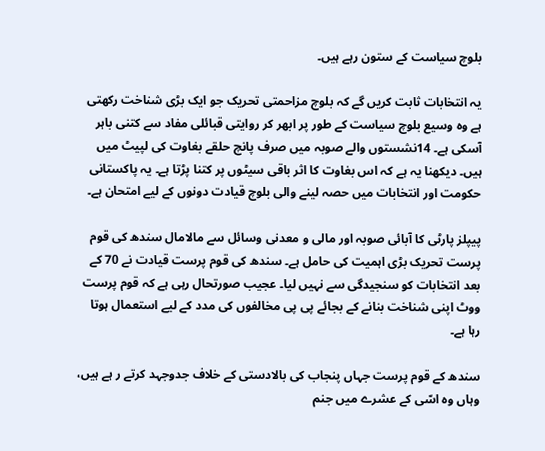بلوچ سیاست کے ستون رہے ہیں۔

یہ انتخابات ثابت کریں گے کہ بلوچ مزاحمتی تحریک جو ایک بڑی شناخت رکھتی ہے وہ وسیع بلوچ سیاست کے طور پر ابھر کر روایتی قبائلی مفاد سے کتنی باہر آسکی ہے۔ 14نشستوں والے صوبہ میں صرف پانچ حلقے بغاوت کی لپیٹ میں ہیں۔ دیکھنا یہ ہے کہ اس بغاوت کا اثر باقی سیٹوں پر کتنا پڑتا ہے۔ یہ پاکستانی حکومت اور انتخابات میں حصہ لینے والی بلوچ قیادت دونوں کے لیے امتحان ہے۔

پیپلز پارٹی کا آبائی صوبہ اور مالی و معدنی وسائل سے مالامال سندھ کی قوم پرست تحریک بڑی اہمیت کی حامل ہے۔ سندھ کی قوم پرست قیادت نے 70 کے بعد انتخابات کو سنجیدگی سے نہیں لیا۔ عجیب صورتحال رہی ہے کہ قوم پرست ووٹ اپنی شناخت بنانے کے بجائے پی پی مخالفوں کی مدد کے لیے استعمال ہوتا رہا ہے۔

سندھ کے قوم پرست جہاں پنجاب کی بالادستی کے خلاف جدوجہد کرتے ر ہے ہیں، وہاں وہ اسّی کے عشرے میں جنم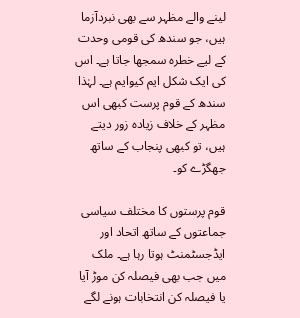لینے والے مظہر سے بھی نبردآزما ہیں، جو سندھ کی قومی وحدت کے لیے خطرہ سمجھا جاتا ہے۔ اس کی ایک شکل ایم کیوایم ہے۔ لہٰذا سندھ کے قوم پرست کبھی اس مظہر کے خلاف زیادہ زور دیتے ہیں، تو کبھی پنجاب کے ساتھ جھگڑے کو۔

قوم پرستوں کا مختلف سیاسی جماعتوں کے ساتھ اتحاد اور ایڈجسٹمنٹ ہوتا رہا ہے۔ ملک میں جب بھی فیصلہ کن موڑ آیا یا فیصلہ کن انتخابات ہونے لگے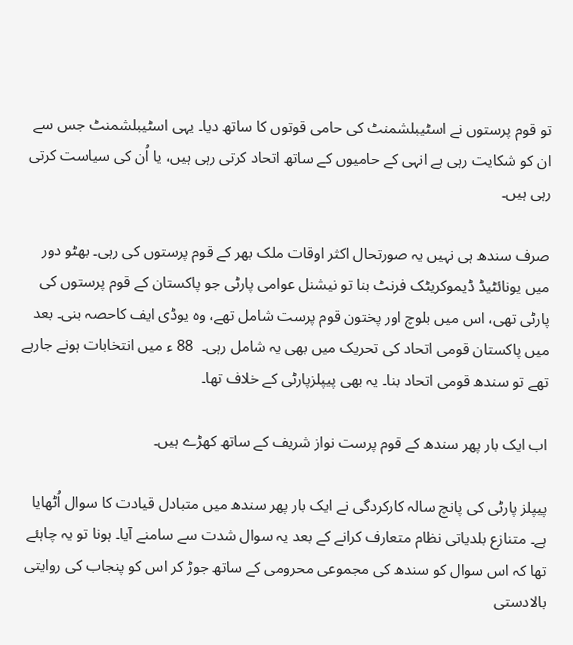تو قوم پرستوں نے اسٹیبلشمنٹ کی حامی قوتوں کا ساتھ دیا۔ یہی اسٹیبلشمنٹ جس سے ان کو شکایت رہی ہے انہی کے حامیوں کے ساتھ اتحاد کرتی رہی ہیں، یا اُن کی سیاست کرتی رہی ہیں۔

صرف سندھ ہی نہیں یہ صورتحال اکثر اوقات ملک بھر کے قوم پرستوں کی رہی۔ بھٹو دور میں یونائٹیڈ ڈیموکریٹک فرنٹ بنا تو نیشنل عوامی پارٹی جو پاکستان کے قوم پرستوں کی پارٹی تھی، اس میں بلوچ اور پختون قوم پرست شامل تھے، وہ یوڈی ایف کاحصہ بنی۔ بعد میں پاکستان قومی اتحاد کی تحریک میں بھی یہ شامل رہی۔  88 ء میں انتخابات ہونے جارہے تھے تو سندھ قومی اتحاد بنا۔ یہ بھی پیپلزپارٹی کے خلاف تھا۔

اب ایک بار پھر سندھ کے قوم پرست نواز شریف کے ساتھ کھڑے ہیں۔

پیپلز پارٹی کی پانچ سالہ کارکردگی نے ایک بار پھر سندھ میں متبادل قیادت کا سوال اُٹھایا ہے۔ متنازع بلدیاتی نظام متعارف کرانے کے بعد یہ سوال شدت سے سامنے آیا۔ ہونا تو یہ چاہئے تھا کہ اس سوال کو سندھ کی مجموعی محرومی کے ساتھ جوڑ کر اس کو پنجاب کی روایتی بالادستی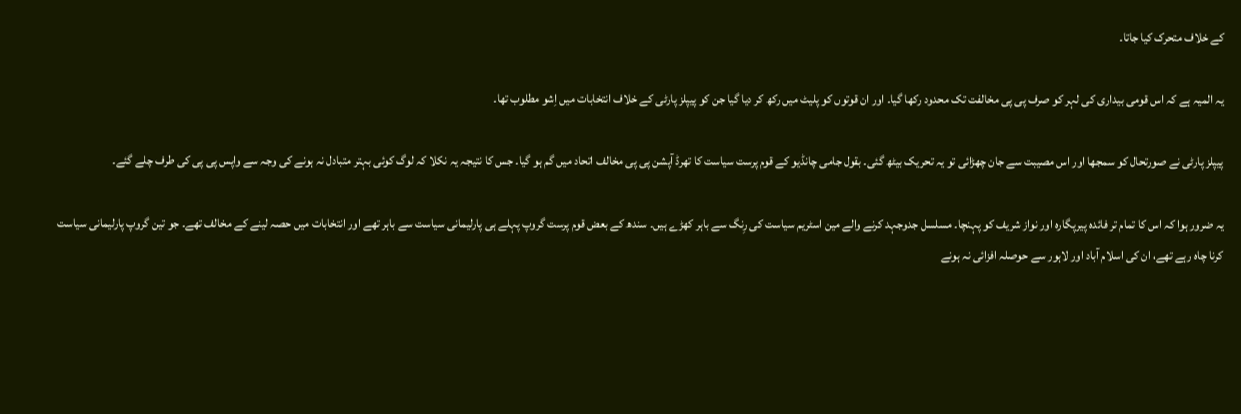کے خلاف متحرک کیا جاتا۔

یہ المیہ ہے کہ اس قومی بیداری کی لہر کو صرف پی پی مخالفت تک محدود رکھا گیا۔ اور ان قوتوں کو پلیٹ میں رکھ کر دیا گیا جن کو پیپلز پارٹی کے خلاف انتخابات میں اِشو مطلوب تھا۔

پیپلز پارٹی نے صورتحال کو سمجھا اور اس مصیبت سے جان چھڑائی تو یہ تحریک بیٹھ گئی۔ بقول جامی چانڈیو کے قوم پرست سیاست کا تھرڈ آپشن پی پی مخالف اتحاد میں گم ہو گیا۔ جس کا نتیجہ یہ نکلا کہ لوگ کوئی بہتر متبادل نہ ہونے کی وجہ سے واپس پی پی کی طرف چلے گئے۔

یہ ضرور ہوا کہ اس کا تمام تر فائدہ پیرپگارہ اور نواز شریف کو پہنچا۔ مسلسل جدوجہد کرنے والے مین اسٹریم سیاست کی رِنگ سے باہر کھڑے ہیں۔ سندھ کے بعض قوم پرست گروپ پہلے ہی پارلیمانی سیاست سے باہر تھے اور انتخابات میں حصہ لینے کے مخالف تھے۔ جو تین گروپ پارلیمانی سیاست کرنا چاہ رہے تھے، ان کی اسلام آباد اور لاہور سے حوصلہ افزائی نہ ہونے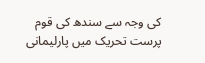کی وجہ سے سندھ کی قوم پرست تحریک میں پارلیمانی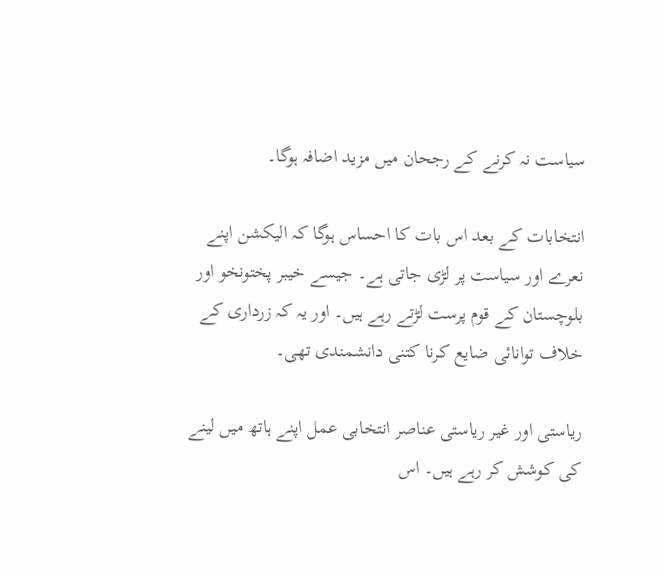سیاست نہ کرنے کے رجحان میں مزید اضافہ ہوگا۔

انتخابات کے بعد اس بات کا احساس ہوگا کہ الیکشن اپنے نعرے اور سیاست پر لڑی جاتی ہے۔ جیسے خیبر پختونخو اور بلوچستان کے قوم پرست لڑتے رہے ہیں۔ اور یہ کہ زرداری کے خلاف توانائی ضایع کرنا کتنی دانشمندی تھی۔

ریاستی اور غیر ریاستی عناصر انتخابی عمل اپنے ہاتھ میں لینے کی کوشش کر رہے ہیں۔ اس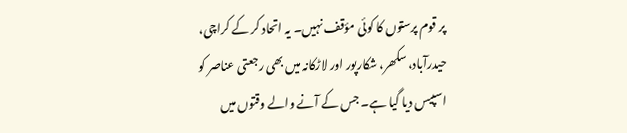پر قوم پرستوں کا کوئی مؤقف نہیں۔ یہ اتحاد کر کے کراچی، حیدرآباد، سکھر، شکارپور اور لاڑکانہ میں بھی رجعتی عناصر کو اسپیس دیا گیا ہے۔ جس کے آنے والے وقتوں میں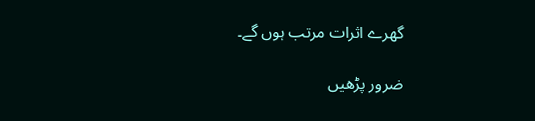گھرے اثرات مرتب ہوں گے۔

ضرور پڑھیں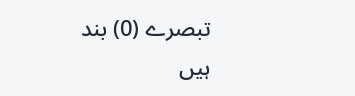تبصرے (0) بند ہیں